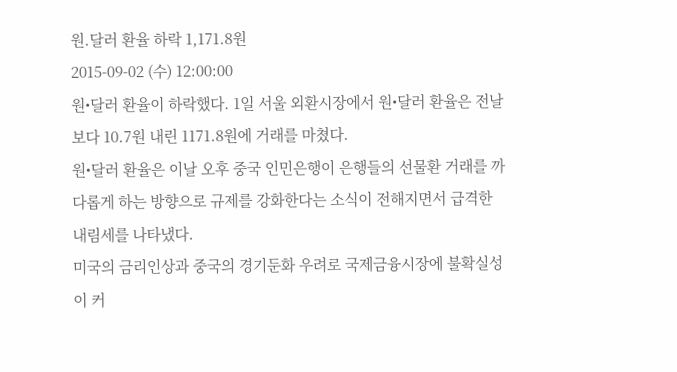원.달러 환율 하락 1,171.8원
2015-09-02 (수) 12:00:00
원•달러 환율이 하락했다. 1일 서울 외환시장에서 원•달러 환율은 전날보다 10.7원 내린 1171.8원에 거래를 마쳤다.
원•달러 환율은 이날 오후 중국 인민은행이 은행들의 선물환 거래를 까다롭게 하는 방향으로 규제를 강화한다는 소식이 전해지면서 급격한 내림세를 나타냈다.
미국의 금리인상과 중국의 경기둔화 우려로 국제금융시장에 불확실성이 커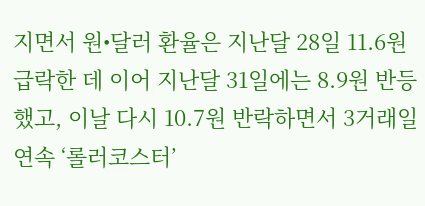지면서 원•달러 환율은 지난달 28일 11.6원 급락한 데 이어 지난달 31일에는 8.9원 반등했고, 이날 다시 10.7원 반락하면서 3거래일 연속 ‘롤러코스터’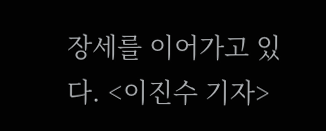장세를 이어가고 있다. <이진수 기자>